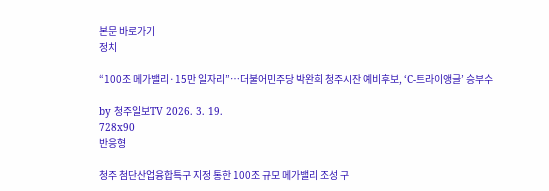본문 바로가기
정치

“100조 메가밸리·15만 일자리”…더불어민주당 박완희 청주시잔 예비후보, ‘C-트라이앵글’ 승부수

by 청주일보TV 2026. 3. 19.
728x90
반응형

청주 첨단산업융합특구 지정 통한 100조 규모 메가밸리 조성 구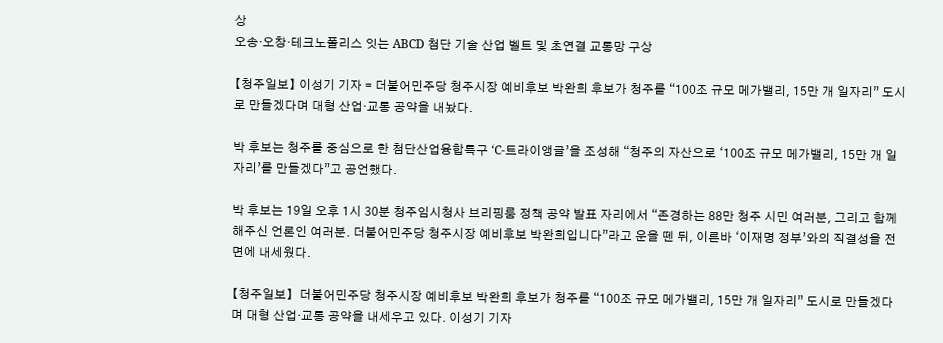상
오송·오창·테크노폴리스 잇는 ABCD 첨단 기술 산업 벨트 및 초연결 교통망 구상

【청주일보】 이성기 기자 = 더불어민주당 청주시장 예비후보 박완희 후보가 청주를 “100조 규모 메가밸리, 15만 개 일자리” 도시로 만들겠다며 대형 산업·교통 공약을 내놨다.

박 후보는 청주를 중심으로 한 첨단산업융합특구 ‘C-트라이앵글’을 조성해 “청주의 자산으로 ‘100조 규모 메가밸리, 15만 개 일자리’를 만들겠다”고 공언했다.

박 후보는 19일 오후 1시 30분 청주임시청사 브리핑룸 정책 공약 발표 자리에서 “존경하는 88만 청주 시민 여러분, 그리고 함께해주신 언론인 여러분. 더불어민주당 청주시장 예비후보 박완희입니다”라고 운을 뗀 뒤, 이른바 ‘이재명 정부’와의 직결성을 전면에 내세웠다.

【청주일보】  더불어민주당 청주시장 예비후보 박완희 후보가 청주를 “100조 규모 메가밸리, 15만 개 일자리” 도시로 만들겠다며 대형 산업·교통 공약을 내세우고 있다. 이성기 기자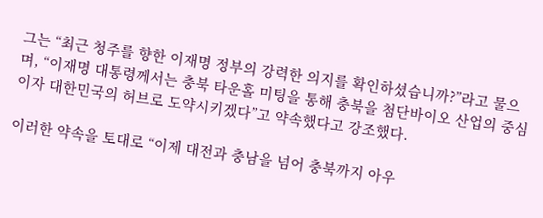그는 “최근 청주를 향한 이재명 정부의 강력한 의지를 확인하셨습니까?”라고 물으며, “이재명 대통령께서는 충북 타운홀 미팅을 통해 충북을 첨단바이오 산업의 중심이자 대한민국의 허브로 도약시키겠다”고 약속했다고 강조했다.

이러한 약속을 토대로 “이제 대전과 충남을 넘어 충북까지 아우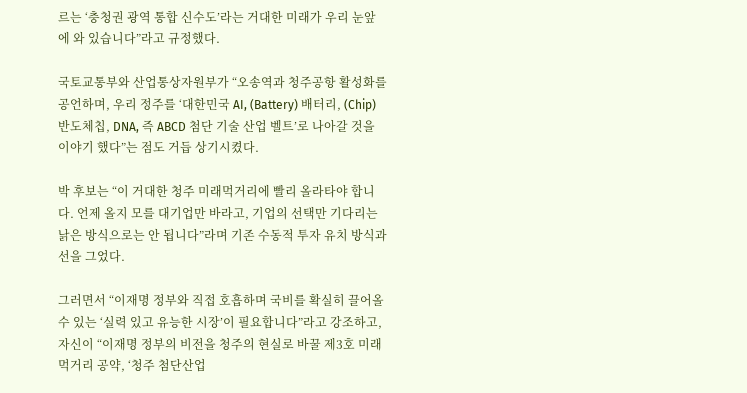르는 ‘충청권 광역 통합 신수도’라는 거대한 미래가 우리 눈앞에 와 있습니다”라고 규정했다.

국토교통부와 산업통상자원부가 “오송역과 청주공항 활성화를 공언하며, 우리 정주를 ‘대한민국 AI, (Battery) 배터리, (Chip) 반도체칩, DNA, 즉 ABCD 첨단 기술 산업 벨트’로 나아갈 것을 이야기 했다”는 점도 거듭 상기시켰다.

박 후보는 “이 거대한 청주 미래먹거리에 빨리 올라타야 합니다. 언제 올지 모를 대기업만 바라고, 기업의 선택만 기다리는 낡은 방식으로는 안 됩니다”라며 기존 수동적 투자 유치 방식과 선을 그었다.

그러면서 “이재명 정부와 직접 호흡하며 국비를 확실히 끌어올 수 있는 ‘실력 있고 유능한 시장’이 필요합니다”라고 강조하고, 자신이 “이재명 정부의 비전을 청주의 현실로 바꿀 제3호 미래먹거리 공약, ‘청주 첨단산업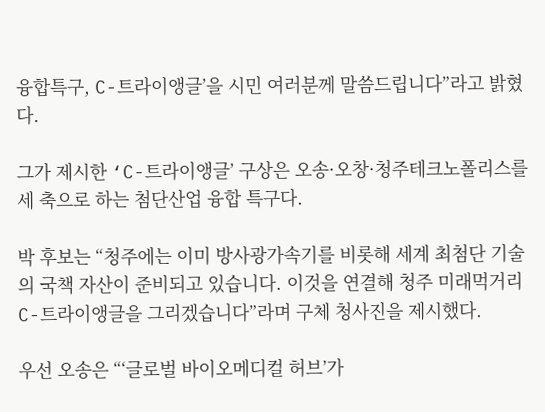융합특구, C-트라이앵글’을 시민 여러분께 말씀드립니다”라고 밝혔다.

그가 제시한 ‘C-트라이앵글’ 구상은 오송·오창·청주테크노폴리스를 세 축으로 하는 첨단산업 융합 특구다.

박 후보는 “청주에는 이미 방사광가속기를 비롯해 세계 최첨단 기술의 국책 자산이 준비되고 있습니다. 이것을 연결해 청주 미래먹거리 C-트라이앵글을 그리겠습니다”라며 구체 청사진을 제시했다.

우선 오송은 “‘글로벌 바이오메디컬 허브’가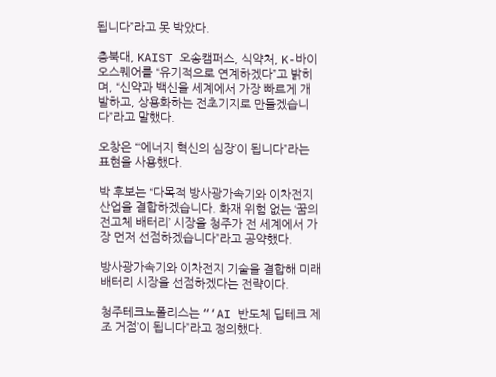됩니다”라고 못 박았다.

충북대, KAIST 오송캠퍼스, 식약처, K-바이오스퀘어를 “유기적으로 연계하겠다”고 밝히며, “신약과 백신을 세계에서 가장 빠르게 개발하고, 상용화하는 전초기지로 만들겠습니다”라고 말했다.

오창은 “‘에너지 혁신의 심장’이 됩니다”라는 표현을 사용했다.

박 후보는 “다목적 방사광가속기와 이차전지 산업을 결합하겠습니다. 화재 위험 없는 ‘꿈의 전고체 배터리’ 시장을 청주가 전 세계에서 가장 먼저 선점하겠습니다”라고 공약했다.

방사광가속기와 이차전지 기술을 결합해 미래 배터리 시장을 선점하겠다는 전략이다.

청주테크노폴리스는 “‘AI 반도체 딥테크 제조 거점’이 됩니다”라고 정의했다.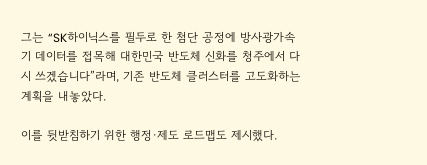그는 “SK하이닉스를 필두로 한 첨단 공정에 방사광가속기 데이터를 접목해 대한민국 반도체 신화를 청주에서 다시 쓰겠습니다”라며, 기존 반도체 클러스터를 고도화하는 계획을 내놓았다.

이를 뒷받침하기 위한 행정·제도 로드맵도 제시했다.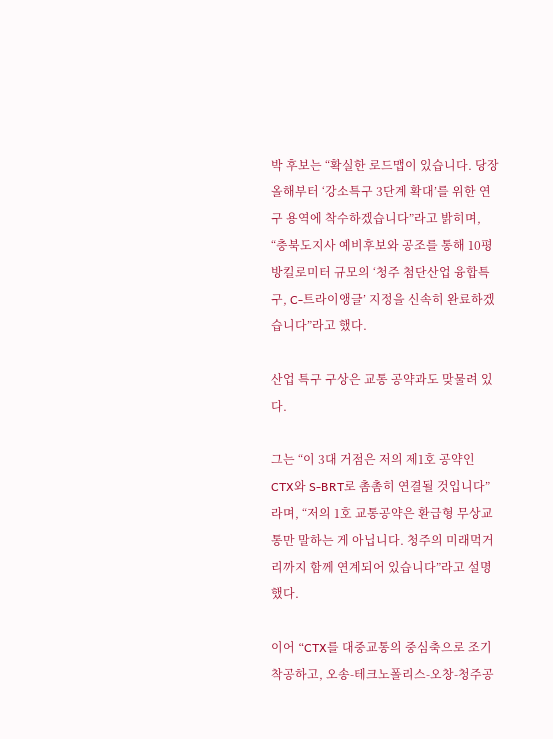박 후보는 “확실한 로드맵이 있습니다. 당장 올해부터 ‘강소특구 3단계 확대’를 위한 연구 용역에 착수하겠습니다”라고 밝히며, “충북도지사 예비후보와 공조를 통해 10평방킬로미터 규모의 ‘청주 첨단산업 융합특구, C-트라이앵글’ 지정을 신속히 완료하겠습니다”라고 했다.

산업 특구 구상은 교통 공약과도 맞물려 있다.

그는 “이 3대 거점은 저의 제1호 공약인 CTX와 S-BRT로 촘촘히 연결될 것입니다”라며, “저의 1호 교통공약은 환급형 무상교통만 말하는 게 아닙니다. 청주의 미래먹거리까지 함께 연계되어 있습니다”라고 설명했다.

이어 “CTX를 대중교통의 중심축으로 조기착공하고, 오송-테크노폴리스-오창-청주공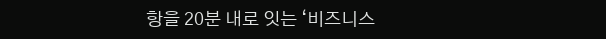항을 20분 내로 잇는 ‘비즈니스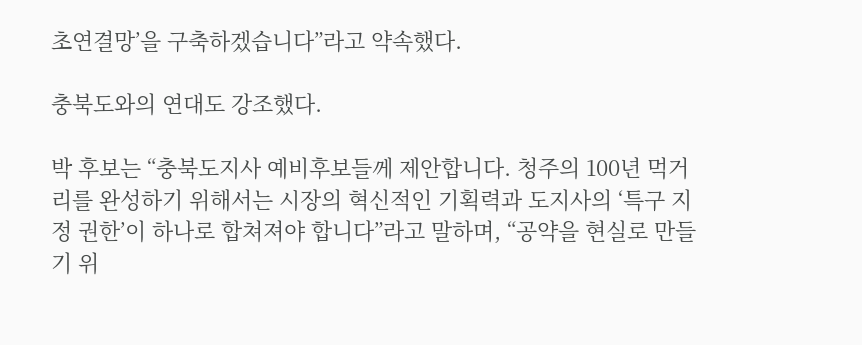초연결망’을 구축하겠습니다”라고 약속했다.

충북도와의 연대도 강조했다.

박 후보는 “충북도지사 예비후보들께 제안합니다. 청주의 100년 먹거리를 완성하기 위해서는 시장의 혁신적인 기획력과 도지사의 ‘특구 지정 권한’이 하나로 합쳐져야 합니다”라고 말하며, “공약을 현실로 만들기 위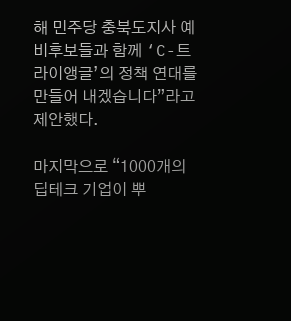해 민주당 충북도지사 예비후보들과 함께 ‘C-트라이앵글’의 정책 연대를 만들어 내겠습니다”라고 제안했다.

마지막으로 “1000개의 딥테크 기업이 뿌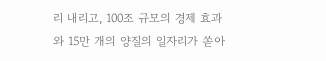리 내리고, 100조 규모의 경제 효과와 15만 개의 양질의 일자리가 쏟아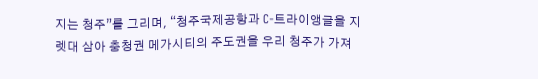지는 청주”를 그리며, “청주국제공항과 C-트라이앵글을 지렛대 삼아 충청권 메가시티의 주도권을 우리 청주가 가져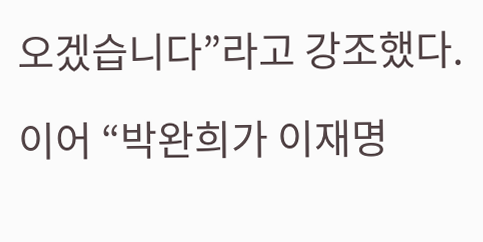오겠습니다”라고 강조했다.

이어 “박완희가 이재명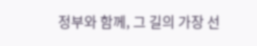정부와 함께, 그 길의 가장 선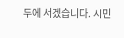두에 서겠습니다. 시민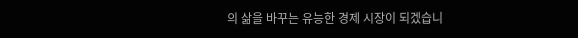의 삶을 바꾸는 유능한 경제 시장이 되겠습니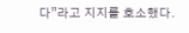다”라고 지지를 호소했다.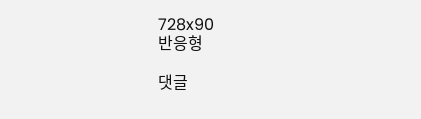728x90
반응형

댓글